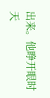出来。他睁开眼时天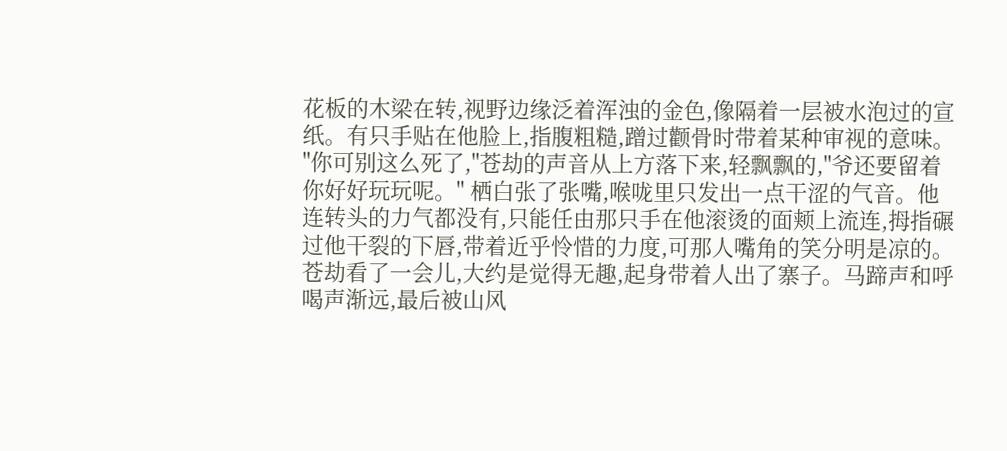花板的木梁在转,视野边缘泛着浑浊的金色,像隔着一层被水泡过的宣纸。有只手贴在他脸上,指腹粗糙,蹭过颧骨时带着某种审视的意味。 "你可别这么死了,"苍劫的声音从上方落下来,轻飘飘的,"爷还要留着你好好玩玩呢。" 栖白张了张嘴,喉咙里只发出一点干涩的气音。他连转头的力气都没有,只能任由那只手在他滚烫的面颊上流连,拇指碾过他干裂的下唇,带着近乎怜惜的力度,可那人嘴角的笑分明是凉的。 苍劫看了一会儿,大约是觉得无趣,起身带着人出了寨子。马蹄声和呼喝声渐远,最后被山风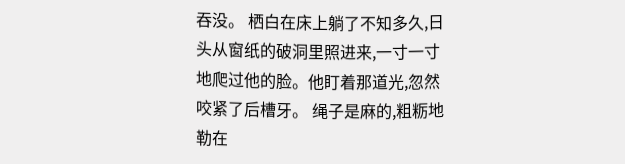吞没。 栖白在床上躺了不知多久,日头从窗纸的破洞里照进来,一寸一寸地爬过他的脸。他盯着那道光,忽然咬紧了后槽牙。 绳子是麻的,粗粝地勒在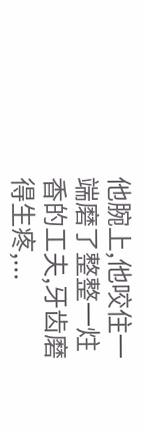他腕上,他咬住一端磨了整整一炷香的工夫,牙齿磨得生疼,...